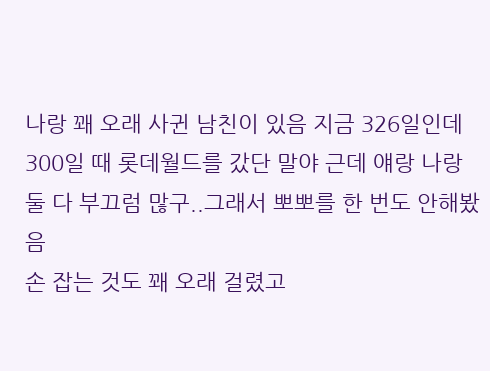나랑 꽤 오래 사귄 남친이 있음 지금 326일인데
300일 때 롯데월드를 갔단 말야 근데 얘랑 나랑
둘 다 부끄럼 많구..그래서 뽀뽀를 한 번도 안해봤음
손 잡는 것도 꽤 오래 걸렸고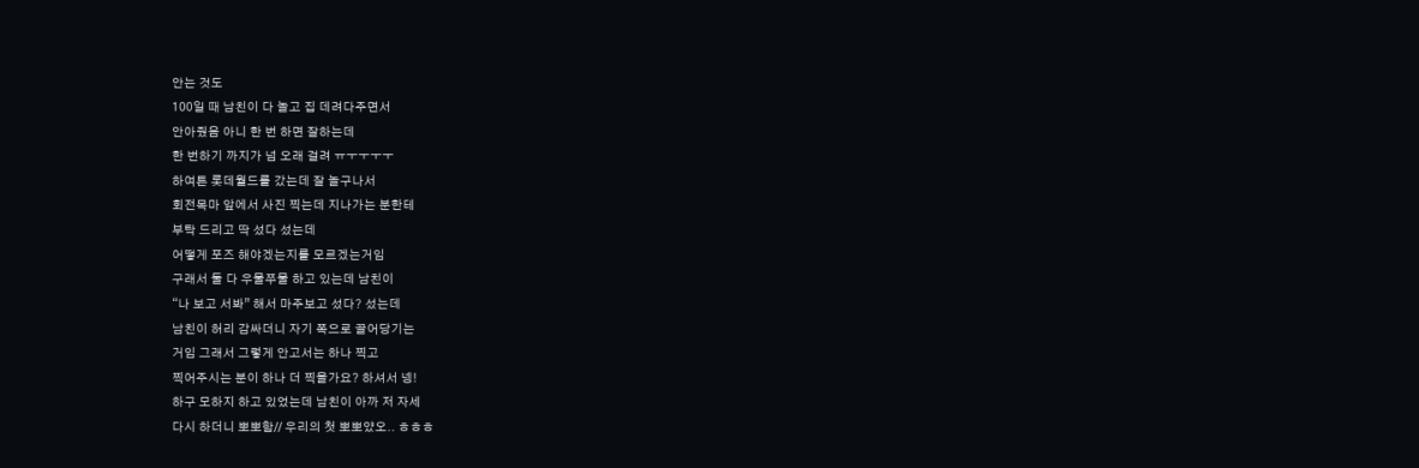안는 것도
100일 때 남친이 다 놀고 집 데려다주면서
안아줬음 아니 한 번 하면 잘하는데
한 번하기 까지가 넘 오래 걸려 ㅠㅜㅜㅜㅜ
하여튼 롯데월드를 갔는데 잘 놀구나서
회전목마 앞에서 사진 찍는데 지나가는 분한테
부탁 드리고 딱 섰다 섰는데
어떻게 포즈 해야겠는지를 모르겠는거임
구래서 둘 다 우물쭈물 하고 있는데 남친이
“나 보고 서봐” 해서 마주보고 섰다? 섰는데
남친이 허리 감싸더니 자기 쪽으로 끌어당기는
거임 그래서 그렇게 안고서는 하나 찍고
찍어주시는 분이 하나 더 찍을가요? 하셔서 넹!
하구 모하지 하고 있었는데 남친이 아까 저 자세
다시 하더니 뽀뽀함// 우리의 첫 뽀뽀얐오.. ㅎㅎㅎ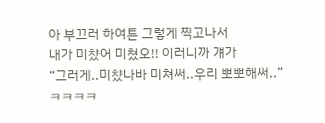아 부끄러 하여튼 그렇게 찍고나서
내가 미챴어 미쳤오!! 이러니까 걔가
“그러게..미챴나바 미쳐써..우리 뽀뽀해써..”
ㅋㅋㅋㅋ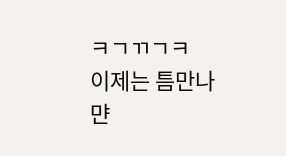ㅋㄱㄲㄱㅋ
이제는 틈만나먄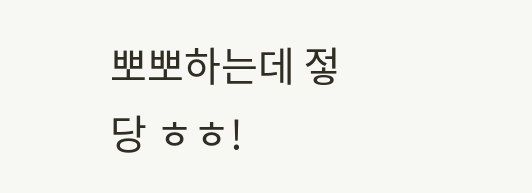뽀뽀하는데 젛당 ㅎㅎ!